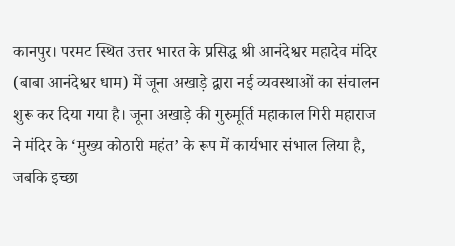कानपुर। परमट स्थित उत्तर भारत के प्रसिद्ध श्री आनंदेश्वर महादेव मंदिर (बाबा आनंदेश्वर धाम) में जूना अखाड़े द्वारा नई व्यवस्थाओं का संचालन शुरू कर दिया गया है। जूना अखाड़े की गुरुमूर्ति महाकाल गिरी महाराज ने मंदिर के ‘मुख्य कोठारी महंत’ के रूप में कार्यभार संभाल लिया है, जबकि इच्छा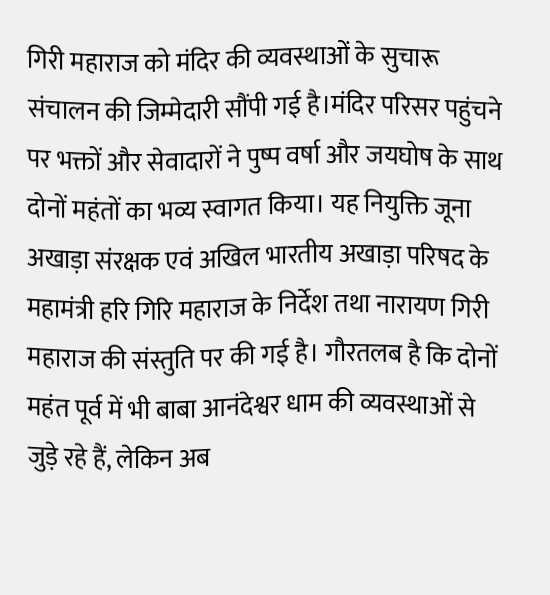गिरी महाराज को मंदिर की व्यवस्थाओं के सुचारू संचालन की जिम्मेदारी सौंपी गई है।मंदिर परिसर पहुंचने पर भक्तों और सेवादारों ने पुष्प वर्षा और जयघोष के साथ दोनों महंतों का भव्य स्वागत किया। यह नियुक्ति जूना अखाड़ा संरक्षक एवं अखिल भारतीय अखाड़ा परिषद के महामंत्री हरि गिरि महाराज के निर्देश तथा नारायण गिरी महाराज की संस्तुति पर की गई है। गौरतलब है कि दोनों महंत पूर्व में भी बाबा आनंदेश्वर धाम की व्यवस्थाओं से जुड़े रहे हैं, लेकिन अब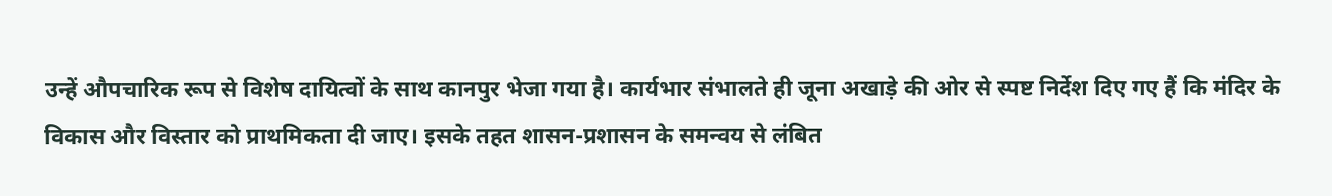उन्हें औपचारिक रूप से विशेष दायित्वों के साथ कानपुर भेजा गया है। कार्यभार संभालते ही जूना अखाड़े की ओर से स्पष्ट निर्देश दिए गए हैं कि मंदिर के विकास और विस्तार को प्राथमिकता दी जाए। इसके तहत शासन-प्रशासन के समन्वय से लंबित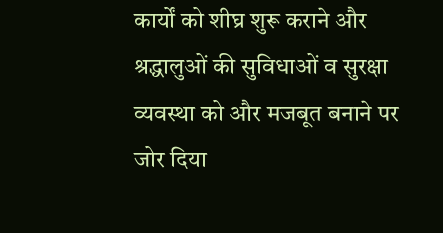कार्यों को शीघ्र शुरू कराने और श्रद्धालुओं की सुविधाओं व सुरक्षा व्यवस्था को और मजबूत बनाने पर जोर दिया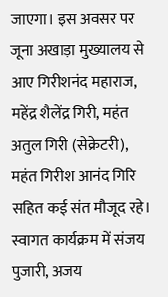जाएगा। इस अवसर पर जूना अखाड़ा मुख्यालय से आए गिरीशनंद महाराज, महेंद्र शैलेंद्र गिरी, महंत अतुल गिरी (सेक्रेटरी), महंत गिरीश आनंद गिरि सहित कई संत मौजूद रहे। स्वागत कार्यक्रम में संजय पुजारी, अजय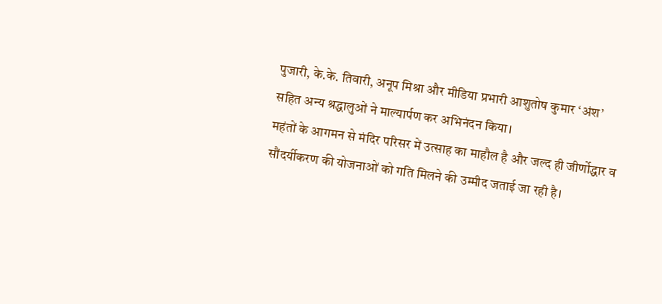पुजारी, के.के. तिवारी, अनूप मिश्रा और मीडिया प्रभारी आशुतोष कुमार ‘अंश’ सहित अन्य श्रद्धालुओं ने माल्यार्पण कर अभिनंदन किया।
महंतों के आगमन से मंदिर परिसर में उत्साह का माहौल है और जल्द ही जीर्णोद्धार व सौंदर्यीकरण की योजनाओं को गति मिलने की उम्मीद जताई जा रही है।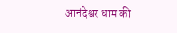आनंदेश्वर धाम की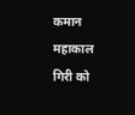कमान महाकाल गिरी को